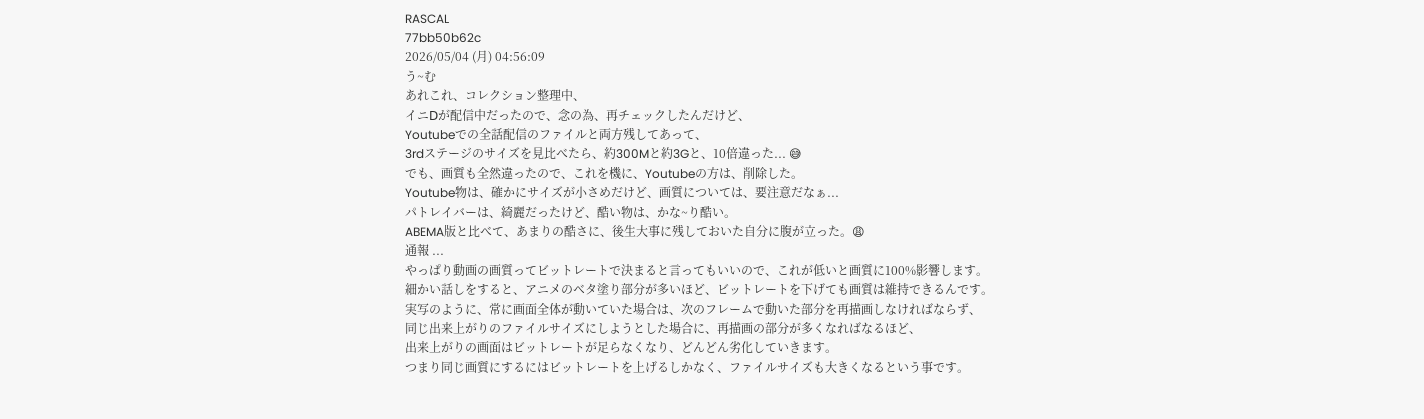RASCAL
77bb50b62c
2026/05/04 (月) 04:56:09
う~む
あれこれ、コレクション整理中、
イニⅮが配信中だったので、念の為、再チェックしたんだけど、
Youtubeでの全話配信のファイルと両方残してあって、
3rdステージのサイズを見比べたら、約300Mと約3Gと、10倍違った... 😅
でも、画質も全然違ったので、これを機に、Youtubeの方は、削除した。
Youtube物は、確かにサイズが小さめだけど、画質については、要注意だなぁ...
パトレイバーは、綺麗だったけど、酷い物は、かな~り酷い。
ABEMA版と比べて、あまりの酷さに、後生大事に残しておいた自分に腹が立った。😩
通報 ...
やっぱり動画の画質ってビットレートで決まると言ってもいいので、これが低いと画質に100%影響します。
細かい話しをすると、アニメのベタ塗り部分が多いほど、ビットレートを下げても画質は維持できるんです。
実写のように、常に画面全体が動いていた場合は、次のフレームで動いた部分を再描画しなければならず、
同じ出来上がりのファイルサイズにしようとした場合に、再描画の部分が多くなればなるほど、
出来上がりの画面はビットレートが足らなくなり、どんどん劣化していきます。
つまり同じ画質にするにはビットレートを上げるしかなく、ファイルサイズも大きくなるという事です。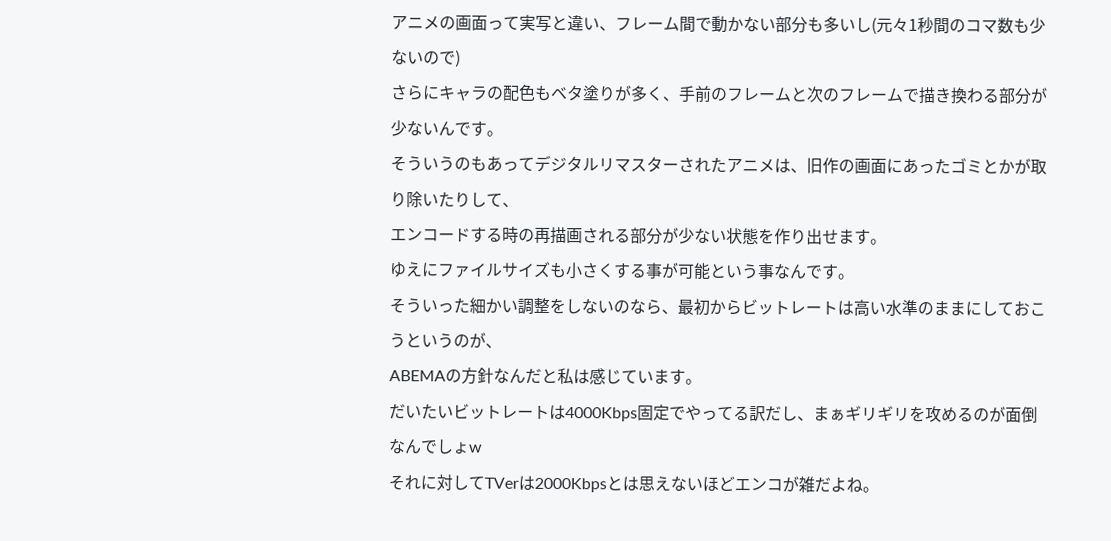アニメの画面って実写と違い、フレーム間で動かない部分も多いし(元々1秒間のコマ数も少ないので)
さらにキャラの配色もベタ塗りが多く、手前のフレームと次のフレームで描き換わる部分が少ないんです。
そういうのもあってデジタルリマスターされたアニメは、旧作の画面にあったゴミとかが取り除いたりして、
エンコードする時の再描画される部分が少ない状態を作り出せます。
ゆえにファイルサイズも小さくする事が可能という事なんです。
そういった細かい調整をしないのなら、最初からビットレートは高い水準のままにしておこうというのが、
ABEMAの方針なんだと私は感じています。
だいたいビットレートは4000Kbps固定でやってる訳だし、まぁギリギリを攻めるのが面倒なんでしょw
それに対してTVerは2000Kbpsとは思えないほどエンコが雑だよね。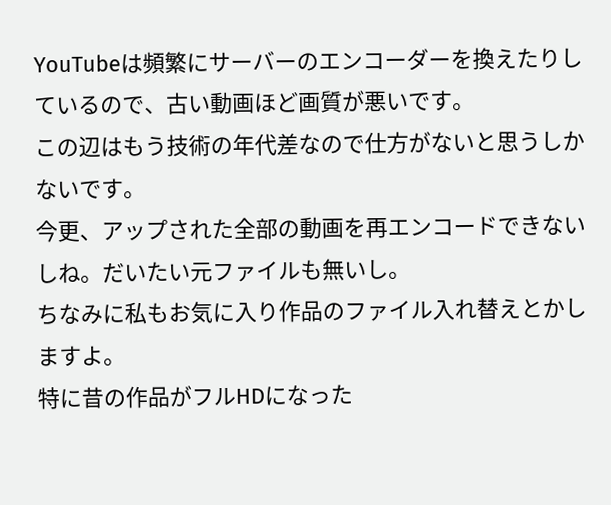YouTubeは頻繁にサーバーのエンコーダーを換えたりしているので、古い動画ほど画質が悪いです。
この辺はもう技術の年代差なので仕方がないと思うしかないです。
今更、アップされた全部の動画を再エンコードできないしね。だいたい元ファイルも無いし。
ちなみに私もお気に入り作品のファイル入れ替えとかしますよ。
特に昔の作品がフルHDになった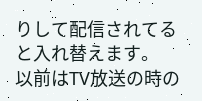りして配信されてると入れ替えます。
以前はTV放送の時の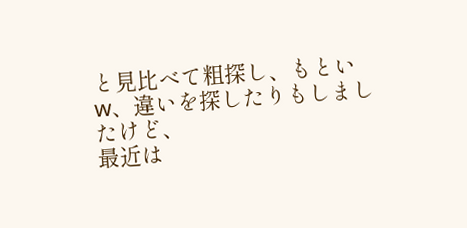と見比べて粗探し、もといw、違いを探したりもしましたけど、
最近は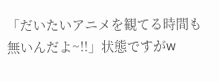「だいたいアニメを観てる時間も無いんだよ~!!」状態ですがw